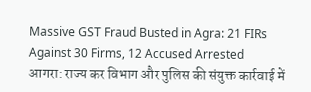Massive GST Fraud Busted in Agra: 21 FIRs Against 30 Firms, 12 Accused Arrested
आगरा: राज्य कर विभाग और पुलिस की संयुक्त कार्रवाई में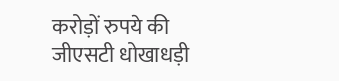करोड़ों रुपये की जीएसटी धोखाधड़ी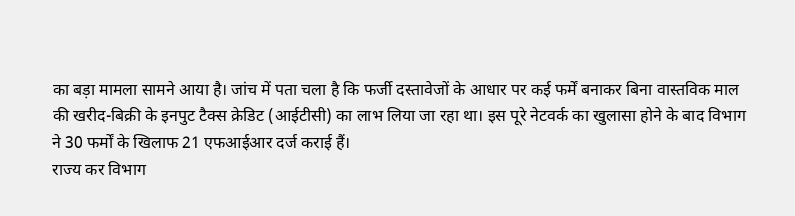का बड़ा मामला सामने आया है। जांच में पता चला है कि फर्जी दस्तावेजों के आधार पर कई फर्में बनाकर बिना वास्तविक माल की खरीद-बिक्री के इनपुट टैक्स क्रेडिट (आईटीसी) का लाभ लिया जा रहा था। इस पूरे नेटवर्क का खुलासा होने के बाद विभाग ने 30 फर्मों के खिलाफ 21 एफआईआर दर्ज कराई हैं।
राज्य कर विभाग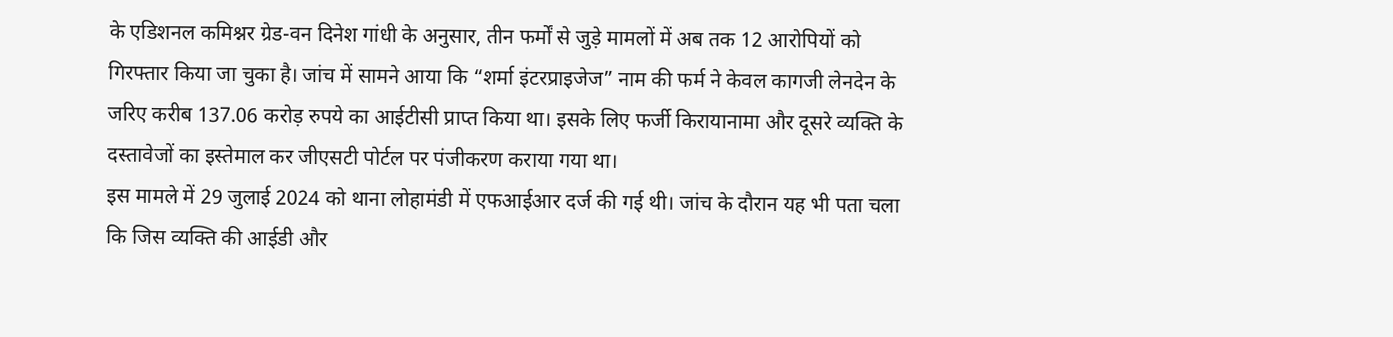के एडिशनल कमिश्नर ग्रेड-वन दिनेश गांधी के अनुसार, तीन फर्मों से जुड़े मामलों में अब तक 12 आरोपियों को गिरफ्तार किया जा चुका है। जांच में सामने आया कि “शर्मा इंटरप्राइजेज” नाम की फर्म ने केवल कागजी लेनदेन के जरिए करीब 137.06 करोड़ रुपये का आईटीसी प्राप्त किया था। इसके लिए फर्जी किरायानामा और दूसरे व्यक्ति के दस्तावेजों का इस्तेमाल कर जीएसटी पोर्टल पर पंजीकरण कराया गया था।
इस मामले में 29 जुलाई 2024 को थाना लोहामंडी में एफआईआर दर्ज की गई थी। जांच के दौरान यह भी पता चला कि जिस व्यक्ति की आईडी और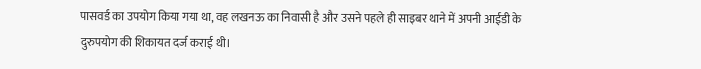पासवर्ड का उपयोग किया गया था, वह लखनऊ का निवासी है और उसने पहले ही साइबर थाने में अपनी आईडी के दुरुपयोग की शिकायत दर्ज कराई थी।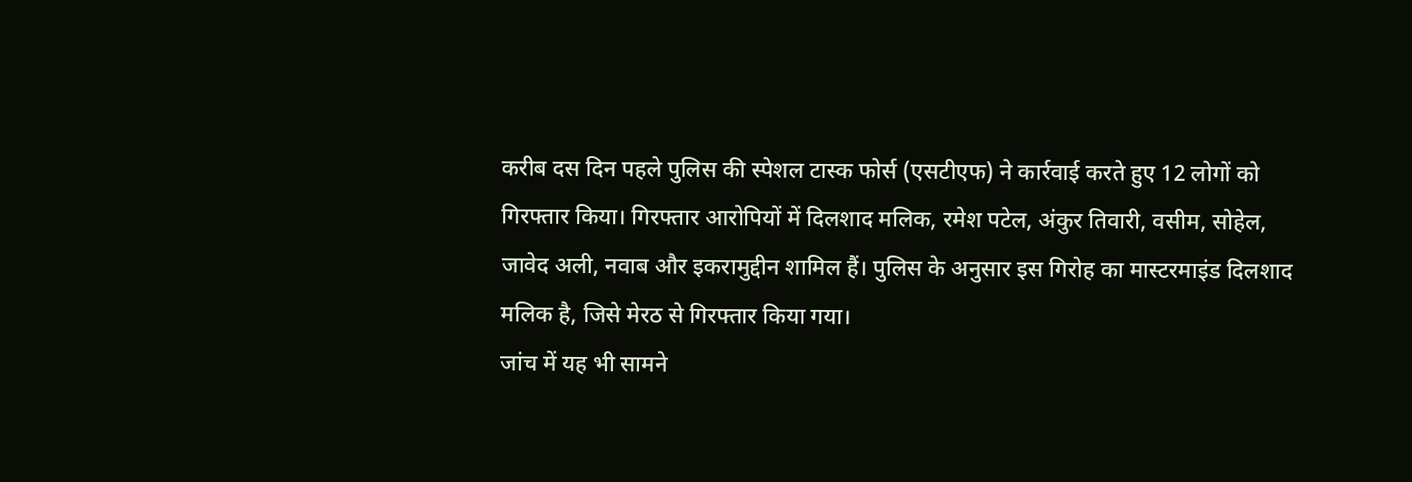करीब दस दिन पहले पुलिस की स्पेशल टास्क फोर्स (एसटीएफ) ने कार्रवाई करते हुए 12 लोगों को गिरफ्तार किया। गिरफ्तार आरोपियों में दिलशाद मलिक, रमेश पटेल, अंकुर तिवारी, वसीम, सोहेल, जावेद अली, नवाब और इकरामुद्दीन शामिल हैं। पुलिस के अनुसार इस गिरोह का मास्टरमाइंड दिलशाद मलिक है, जिसे मेरठ से गिरफ्तार किया गया।
जांच में यह भी सामने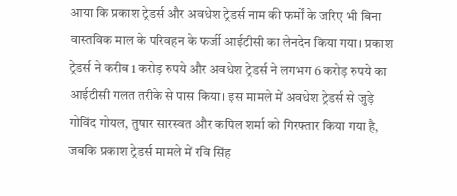आया कि प्रकाश ट्रेडर्स और अवधेश ट्रेडर्स नाम की फर्मों के जरिए भी बिना वास्तविक माल के परिवहन के फर्जी आईटीसी का लेनदेन किया गया। प्रकाश ट्रेडर्स ने करीब 1 करोड़ रुपये और अवधेश ट्रेडर्स ने लगभग 6 करोड़ रुपये का आईटीसी गलत तरीके से पास किया। इस मामले में अवधेश ट्रेडर्स से जुड़े गोविंद गोयल, तुषार सारस्वत और कपिल शर्मा को गिरफ्तार किया गया है, जबकि प्रकाश ट्रेडर्स मामले में रवि सिंह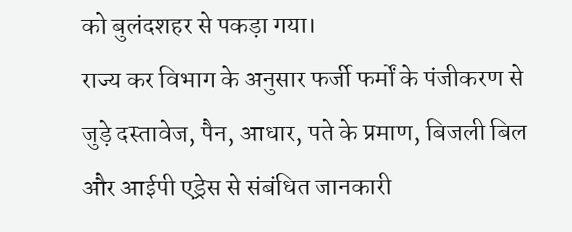को बुलंदशहर से पकड़ा गया।
राज्य कर विभाग के अनुसार फर्जी फर्मों के पंजीकरण से जुड़े दस्तावेज, पैन, आधार, पते के प्रमाण, बिजली बिल और आईपी एड्रेस से संबंधित जानकारी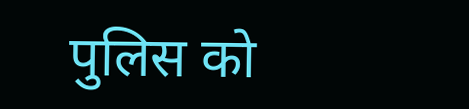पुलिस को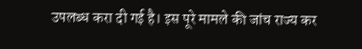उपलब्ध करा दी गई है। इस पूरे मामले की जांच राज्य कर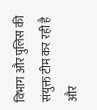विभाग और पुलिस की संयुक्त टीम कर रही है और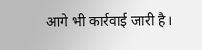आगे भी कार्रवाई जारी है।